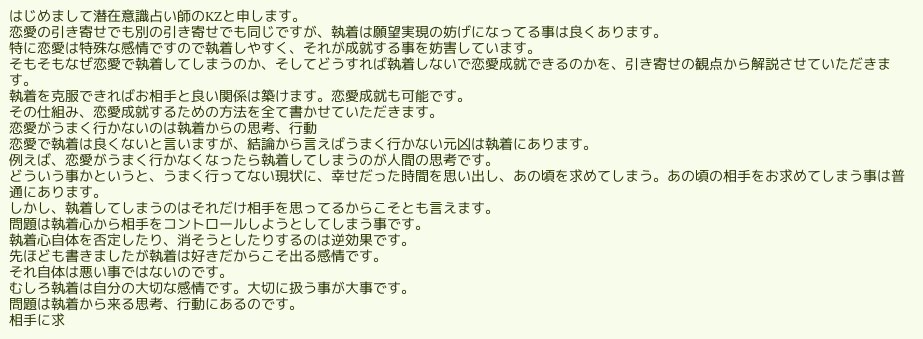はじめまして潜在意識占い師のKZと申します。
恋愛の引き寄せでも別の引き寄せでも同じですが、執着は願望実現の妨げになってる事は良くあります。
特に恋愛は特殊な感情ですので執着しやすく、それが成就する事を妨害しています。
そもそもなぜ恋愛で執着してしまうのか、そしてどうすれば執着しないで恋愛成就できるのかを、引き寄せの観点から解説させていただきます。
執着を克服できればお相手と良い関係は築けます。恋愛成就も可能です。
その仕組み、恋愛成就するための方法を全て書かせていただきます。
恋愛がうまく行かないのは執着からの思考、行動
恋愛で執着は良くないと言いますが、結論から言えばうまく行かない元凶は執着にあります。
例えば、恋愛がうまく行かなくなったら執着してしまうのが人間の思考です。
どういう事かというと、うまく行ってない現状に、幸せだった時間を思い出し、あの頃を求めてしまう。あの頃の相手をお求めてしまう事は普通にあります。
しかし、執着してしまうのはそれだけ相手を思ってるからこそとも言えます。
問題は執着心から相手をコントロールしようとしてしまう事です。
執着心自体を否定したり、消そうとしたりするのは逆効果です。
先ほども書きましたが執着は好きだからこそ出る感情です。
それ自体は悪い事ではないのです。
むしろ執着は自分の大切な感情です。大切に扱う事が大事です。
問題は執着から来る思考、行動にあるのです。
相手に求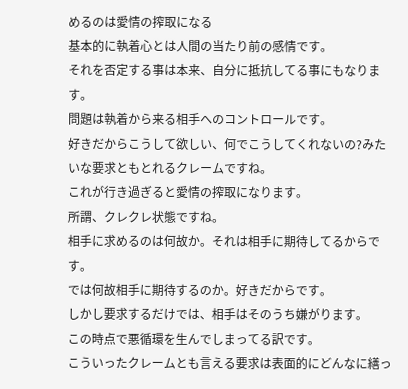めるのは愛情の搾取になる
基本的に執着心とは人間の当たり前の感情です。
それを否定する事は本来、自分に抵抗してる事にもなります。
問題は執着から来る相手へのコントロールです。
好きだからこうして欲しい、何でこうしてくれないの?みたいな要求ともとれるクレームですね。
これが行き過ぎると愛情の搾取になります。
所謂、クレクレ状態ですね。
相手に求めるのは何故か。それは相手に期待してるからです。
では何故相手に期待するのか。好きだからです。
しかし要求するだけでは、相手はそのうち嫌がります。
この時点で悪循環を生んでしまってる訳です。
こういったクレームとも言える要求は表面的にどんなに繕っ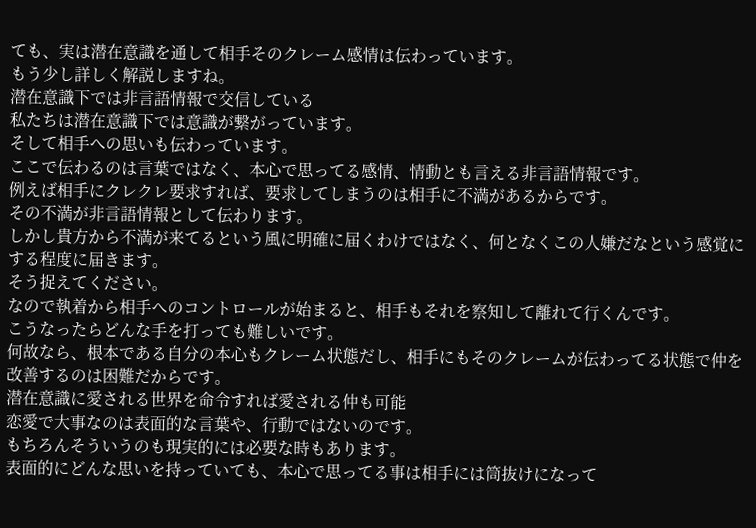ても、実は潜在意識を通して相手そのクレーム感情は伝わっています。
もう少し詳しく解説しますね。
潜在意識下では非言語情報で交信している
私たちは潜在意識下では意識が繋がっています。
そして相手への思いも伝わっています。
ここで伝わるのは言葉ではなく、本心で思ってる感情、情動とも言える非言語情報です。
例えば相手にクレクレ要求すれば、要求してしまうのは相手に不満があるからです。
その不満が非言語情報として伝わります。
しかし貴方から不満が来てるという風に明確に届くわけではなく、何となくこの人嫌だなという感覚にする程度に届きます。
そう捉えてください。
なので執着から相手へのコントロールが始まると、相手もそれを察知して離れて行くんです。
こうなったらどんな手を打っても難しいです。
何故なら、根本である自分の本心もクレーム状態だし、相手にもそのクレームが伝わってる状態で仲を改善するのは困難だからです。
潜在意識に愛される世界を命令すれば愛される仲も可能
恋愛で大事なのは表面的な言葉や、行動ではないのです。
もちろんそういうのも現実的には必要な時もあります。
表面的にどんな思いを持っていても、本心で思ってる事は相手には筒抜けになって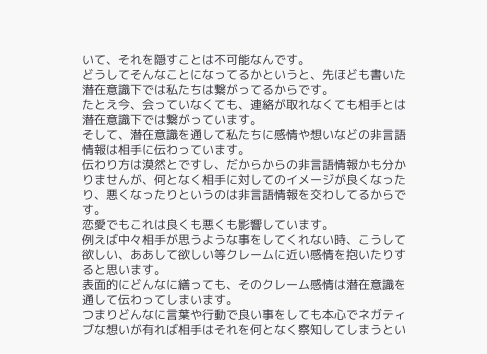いて、それを隠すことは不可能なんです。
どうしてそんなことになってるかというと、先ほども書いた潜在意識下では私たちは繋がってるからです。
たとえ今、会っていなくても、連絡が取れなくても相手とは潜在意識下では繋がっています。
そして、潜在意識を通して私たちに感情や想いなどの非言語情報は相手に伝わっています。
伝わり方は漠然とですし、だからからの非言語情報かも分かりませんが、何となく相手に対してのイメージが良くなったり、悪くなったりというのは非言語情報を交わしてるからです。
恋愛でもこれは良くも悪くも影響しています。
例えば中々相手が思うような事をしてくれない時、こうして欲しい、ああして欲しい等クレームに近い感情を抱いたりすると思います。
表面的にどんなに繕っても、そのクレーム感情は潜在意識を通して伝わってしまいます。
つまりどんなに言葉や行動で良い事をしても本心でネガティブな想いが有れば相手はそれを何となく察知してしまうとい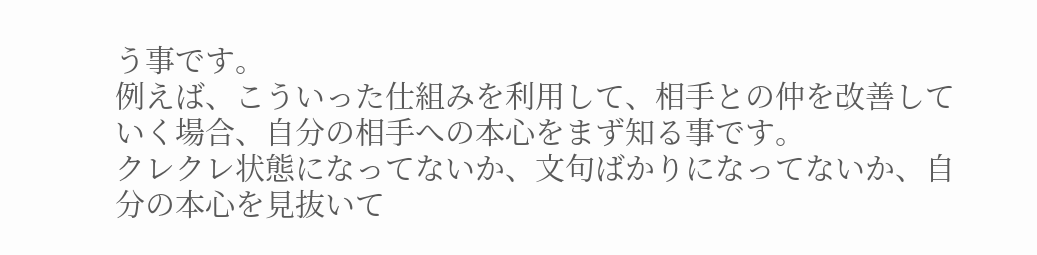う事です。
例えば、こういった仕組みを利用して、相手との仲を改善していく場合、自分の相手への本心をまず知る事です。
クレクレ状態になってないか、文句ばかりになってないか、自分の本心を見抜いて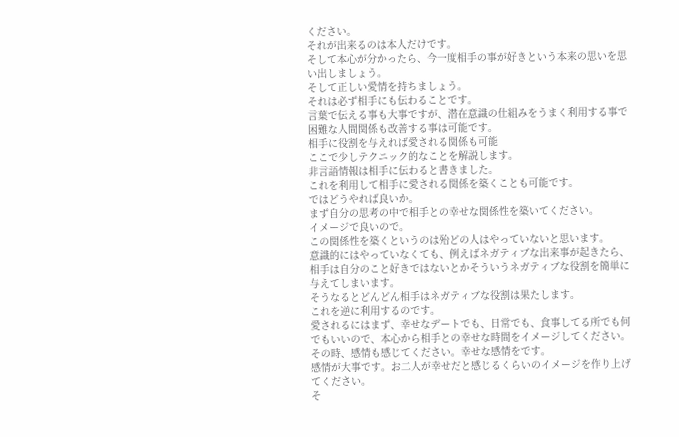ください。
それが出来るのは本人だけです。
そして本心が分かったら、今一度相手の事が好きという本来の思いを思い出しましょう。
そして正しい愛情を持ちましょう。
それは必ず相手にも伝わることです。
言葉で伝える事も大事ですが、潜在意識の仕組みをうまく利用する事で困難な人間関係も改善する事は可能です。
相手に役割を与えれば愛される関係も可能
ここで少しテクニック的なことを解説します。
非言語情報は相手に伝わると書きました。
これを利用して相手に愛される関係を築くことも可能です。
ではどうやれば良いか。
まず自分の思考の中で相手との幸せな関係性を築いてください。
イメージで良いので。
この関係性を築くというのは殆どの人はやっていないと思います。
意識的にはやっていなくても、例えばネガティブな出来事が起きたら、相手は自分のこと好きではないとかそういうネガティブな役割を簡単に与えてしまいます。
そうなるとどんどん相手はネガティブな役割は果たします。
これを逆に利用するのです。
愛されるにはまず、幸せなデートでも、日常でも、食事してる所でも何でもいいので、本心から相手との幸せな時間をイメージしてください。
その時、感情も感じてください。幸せな感情をです。
感情が大事です。お二人が幸せだと感じるくらいのイメージを作り上げてください。
そ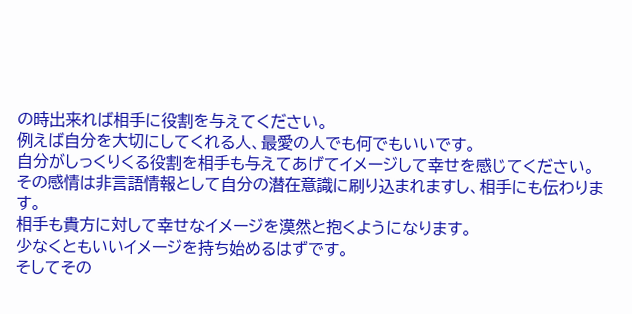の時出来れば相手に役割を与えてください。
例えば自分を大切にしてくれる人、最愛の人でも何でもいいです。
自分がしっくりくる役割を相手も与えてあげてイメージして幸せを感じてください。
その感情は非言語情報として自分の潜在意識に刷り込まれますし、相手にも伝わります。
相手も貴方に対して幸せなイメージを漠然と抱くようになります。
少なくともいいイメージを持ち始めるはずです。
そしてその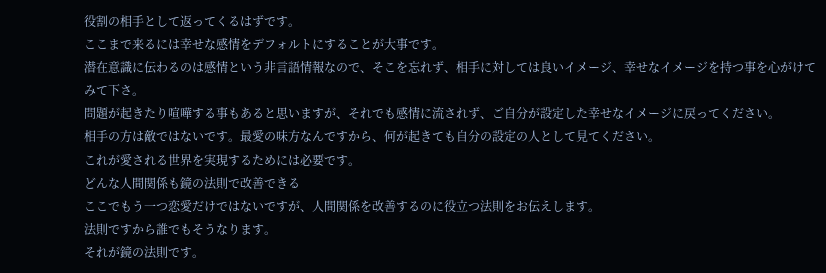役割の相手として返ってくるはずです。
ここまで来るには幸せな感情をデフォルトにすることが大事です。
潜在意識に伝わるのは感情という非言語情報なので、そこを忘れず、相手に対しては良いイメージ、幸せなイメージを持つ事を心がけてみて下さ。
問題が起きたり喧嘩する事もあると思いますが、それでも感情に流されず、ご自分が設定した幸せなイメージに戻ってください。
相手の方は敵ではないです。最愛の味方なんですから、何が起きても自分の設定の人として見てください。
これが愛される世界を実現するためには必要です。
どんな人間関係も鏡の法則で改善できる
ここでもう一つ恋愛だけではないですが、人間関係を改善するのに役立つ法則をお伝えします。
法則ですから誰でもそうなります。
それが鏡の法則です。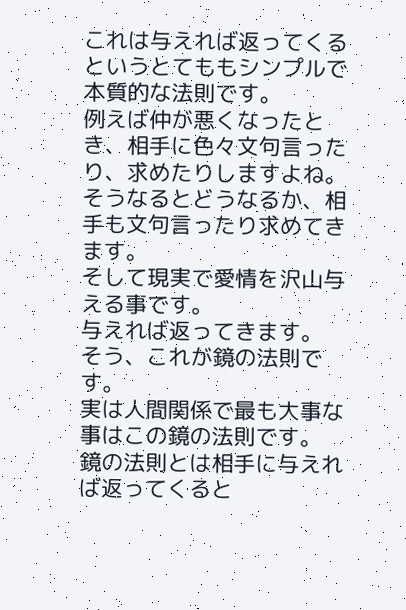これは与えれば返ってくるというとてももシンプルで本質的な法則です。
例えば仲が悪くなったとき、相手に色々文句言ったり、求めたりしますよね。
そうなるとどうなるか、相手も文句言ったり求めてきます。
そして現実で愛情を沢山与える事です。
与えれば返ってきます。
そう、これが鏡の法則です。
実は人間関係で最も大事な事はこの鏡の法則です。
鏡の法則とは相手に与えれば返ってくると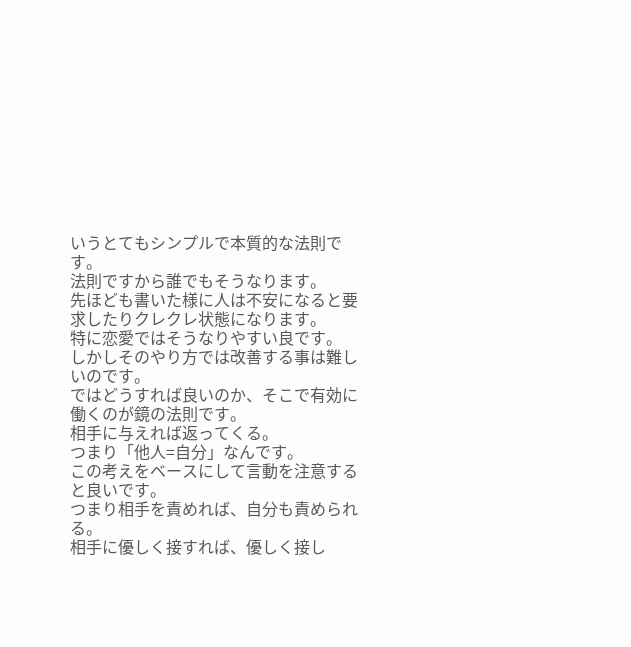いうとてもシンプルで本質的な法則です。
法則ですから誰でもそうなります。
先ほども書いた様に人は不安になると要求したりクレクレ状態になります。
特に恋愛ではそうなりやすい良です。
しかしそのやり方では改善する事は難しいのです。
ではどうすれば良いのか、そこで有効に働くのが鏡の法則です。
相手に与えれば返ってくる。
つまり「他人=自分」なんです。
この考えをベースにして言動を注意すると良いです。
つまり相手を責めれば、自分も責められる。
相手に優しく接すれば、優しく接し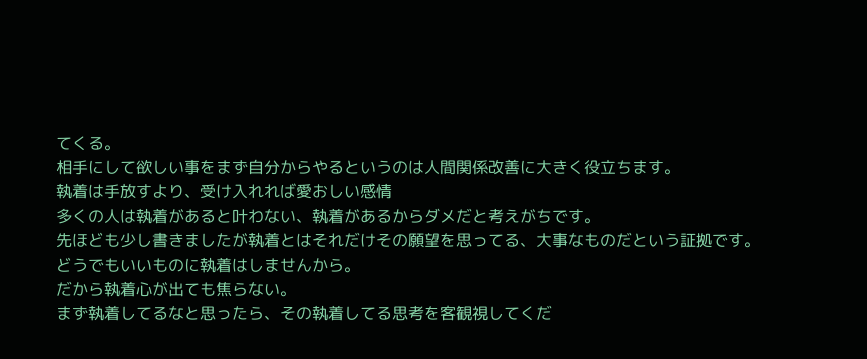てくる。
相手にして欲しい事をまず自分からやるというのは人間関係改善に大きく役立ちます。
執着は手放すより、受け入れれば愛おしい感情
多くの人は執着があると叶わない、執着があるからダメだと考えがちです。
先ほども少し書きましたが執着とはそれだけその願望を思ってる、大事なものだという証拠です。
どうでもいいものに執着はしませんから。
だから執着心が出ても焦らない。
まず執着してるなと思ったら、その執着してる思考を客観視してくだ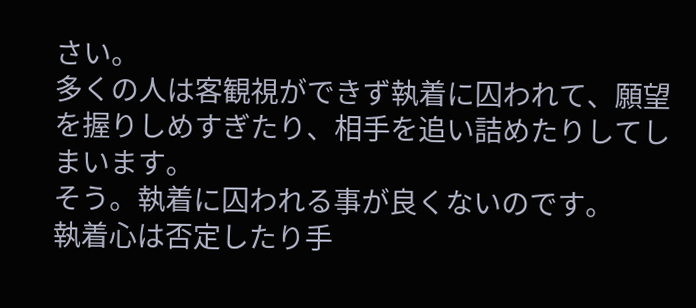さい。
多くの人は客観視ができず執着に囚われて、願望を握りしめすぎたり、相手を追い詰めたりしてしまいます。
そう。執着に囚われる事が良くないのです。
執着心は否定したり手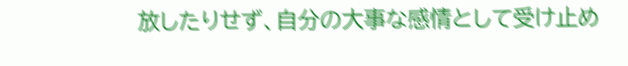放したりせず、自分の大事な感情として受け止め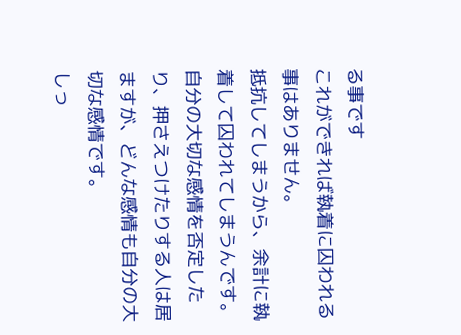る事です
これができれば執着に囚われる事はありません。
抵抗してしまうから、余計に執着して囚われてしまうんです。
自分の大切な感情を否定したり、押さえつけたりする人は居ますが、どんな感情も自分の大切な感情です。
しっ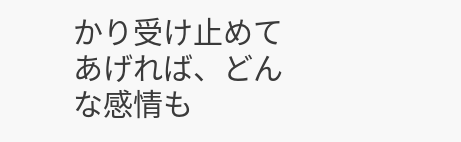かり受け止めてあげれば、どんな感情も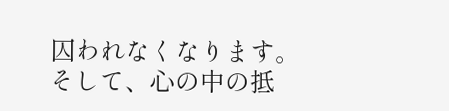囚われなくなります。
そして、心の中の抵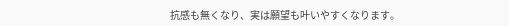抗感も無くなり、実は願望も叶いやすくなります。